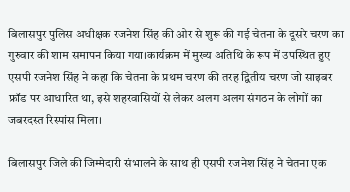बिलासपुर पुलिस अधीक्षक रजनेश सिंह की ओर से शुरू की गई चेतना के दूसरे चरण का गुरुवार की शाम समापन किया गया।कार्यक्रम में मुख्य अतिथि के रूप में उपस्थित हुए एसपी रजनेश सिंह ने कहा कि चेतना के प्रथम चरण की तरह द्वितीय चरण जो साइबर फ्रॉड पर आधारित था, इसे शहरवासियों से लेकर अलग अलग संगठन के लोगों का जबरदस्त रिस्पांस मिला।

बिलासपुर जिले की जिम्मेदारी संभालने के साथ ही एसपी रजनेश सिंह ने चेतना एक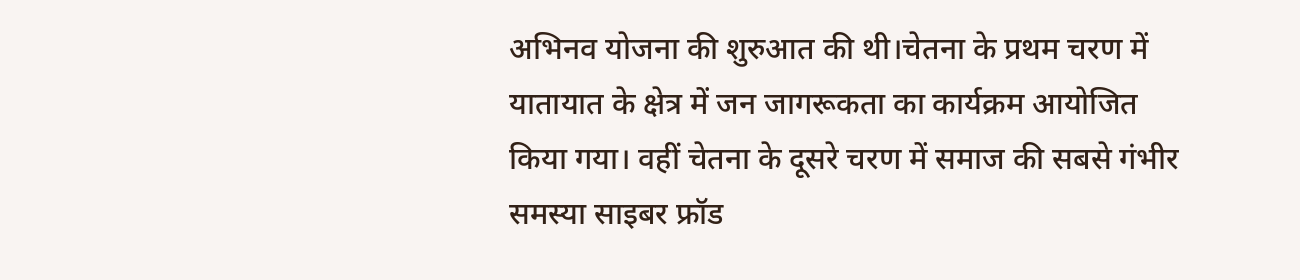अभिनव योजना की शुरुआत की थी।चेतना के प्रथम चरण में यातायात के क्षेत्र में जन जागरूकता का कार्यक्रम आयोजित किया गया। वहीं चेतना के दूसरे चरण में समाज की सबसे गंभीर समस्या साइबर फ्रॉड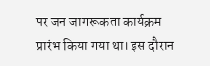पर जन जागरूकता कार्यक्रम प्रारंभ किया गया था। इस दौरान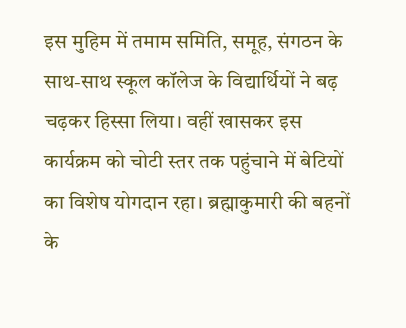इस मुहिम में तमाम समिति, समूह, संगठन के साथ-साथ स्कूल कॉलेज के विद्यार्थियों ने बढ़ चढ़कर हिस्सा लिया। वहीं खासकर इस कार्यक्रम को चोटी स्तर तक पहुंचाने में बेटियों का विशेष योगदान रहा। ब्रह्माकुमारी की बहनों के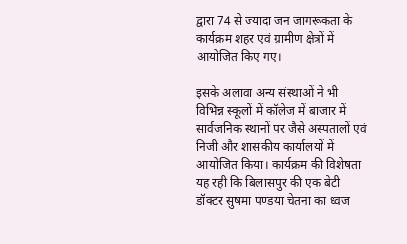द्वारा 74 से ज्यादा जन जागरूकता के कार्यक्रम शहर एवं ग्रामीण क्षेत्रों में आयोजित किए गए।

इसके अलावा अन्य संस्थाओं ने भी विभिन्न स्कूलों में कॉलेज में बाजार में सार्वजनिक स्थानों पर जैसे अस्पतालों एवं निजी और शासकीय कार्यालयों में आयोजित किया। कार्यक्रम की विशेषता यह रही कि बिलासपुर की एक बेटी डॉक्टर सुषमा पण्डया चेतना का ध्वज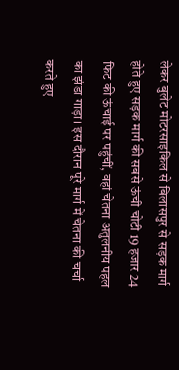लेकर बुलेट मोटरसाइकिल से बिलासपुर से सड़क मार्ग होते हुए सड़क मार्ग की सबसे ऊंची चोटी 19 हजार 24 फिट की ऊंचाई पर पहुंचीं, वहां चेतना अतुलनीय पहल का झंडा गाड़ा। इस दौरान पूरे मार्ग में चेतना की चर्चा करते हुए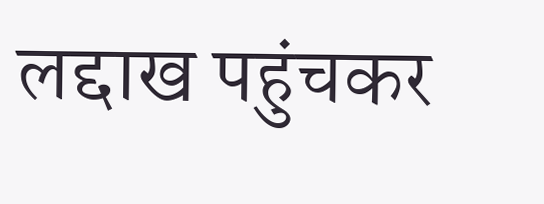लद्दाख पहुंचकर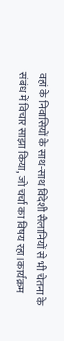वहां के निवासियों के साथ-साथ विदेशी सैलानियों से भी चेतना के संबंध में विचार साझा किया, जो चर्चा का विषय रहा।कार्यक्रम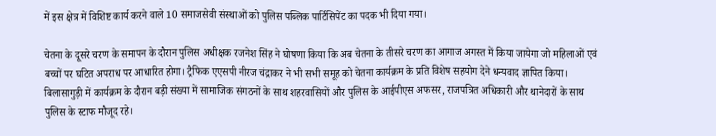में इस क्षेत्र में विशिष्ट कार्य करने वाले 10 समाजसेवी संस्थाओं को पुलिस पब्लिक पार्टिसिपेंट का पदक भी दिया गया।

चेतना के दूसरे चरण के समापन के दौरान पुलिस अधीक्षक रजनेश सिंह ने घोषणा किया कि अब चेतना के तीसरे चरण का आगाज अगस्त में किया जायेगा जो महिलाओं एवं बच्चों पर घटित अपराध पर आधारित होगा। ट्रैफिक एएसपी नीरज चंद्राकर ने भी सभी समूह को चेतना कार्यक्रम के प्रति विशेष सहयोग देने धन्यवाद ज्ञापित किया। बिलासागुड़ी में कार्यक्रम के दौरान बड़ी संख्या में सामाजिक संगठनों के साथ शहरवासियों और पुलिस के आईपीएस अफसर, राजपत्रित अधिकारी और थानेदारों के साथ पुलिस के स्टाफ मौजूद रहे।